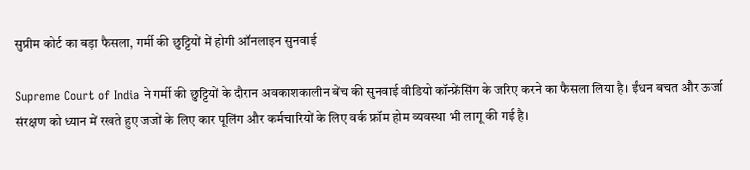सुप्रीम कोर्ट का बड़ा फैसला, गर्मी की छुट्टियों में होगी ऑनलाइन सुनवाई

Supreme Court of India ने गर्मी की छुट्टियों के दौरान अवकाशकालीन बेंच की सुनवाई वीडियो कॉन्फ्रेंसिंग के जरिए करने का फैसला लिया है। ईंधन बचत और ऊर्जा संरक्षण को ध्यान में रखते हुए जजों के लिए कार पूलिंग और कर्मचारियों के लिए वर्क फ्रॉम होम व्यवस्था भी लागू की गई है।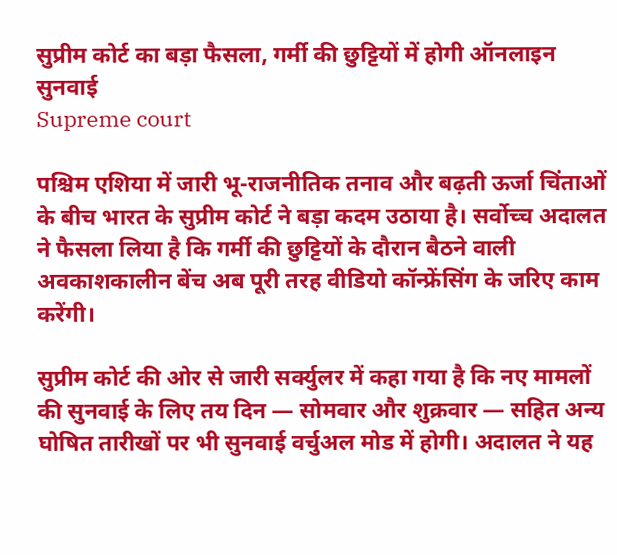सुप्रीम कोर्ट का बड़ा फैसला, गर्मी की छुट्टियों में होगी ऑनलाइन सुनवाई
Supreme court

पश्चिम एशिया में जारी भू-राजनीतिक तनाव और बढ़ती ऊर्जा चिंताओं के बीच भारत के सुप्रीम कोर्ट ने बड़ा कदम उठाया है। सर्वोच्च अदालत ने फैसला लिया है कि गर्मी की छुट्टियों के दौरान बैठने वाली अवकाशकालीन बेंच अब पूरी तरह वीडियो कॉन्फ्रेंसिंग के जरिए काम करेंगी।

सुप्रीम कोर्ट की ओर से जारी सर्क्युलर में कहा गया है कि नए मामलों की सुनवाई के लिए तय दिन — सोमवार और शुक्रवार — सहित अन्य घोषित तारीखों पर भी सुनवाई वर्चुअल मोड में होगी। अदालत ने यह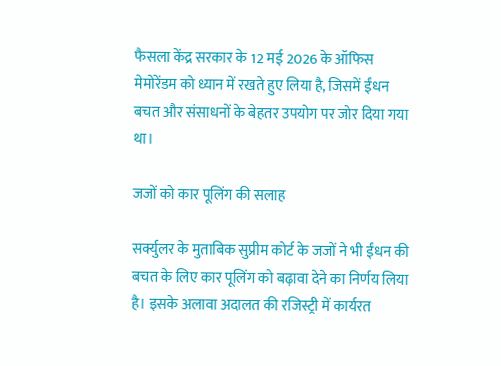फैसला केंद्र सरकार के 12 मई 2026 के ऑफिस मेमोरेंडम को ध्यान में रखते हुए लिया है, जिसमें ईंधन बचत और संसाधनों के बेहतर उपयोग पर जोर दिया गया था।

जजों को कार पूलिंग की सलाह

सर्क्युलर के मुताबिक सुप्रीम कोर्ट के जजों ने भी ईंधन की बचत के लिए कार पूलिंग को बढ़ावा देने का निर्णय लिया है। इसके अलावा अदालत की रजिस्ट्री में कार्यरत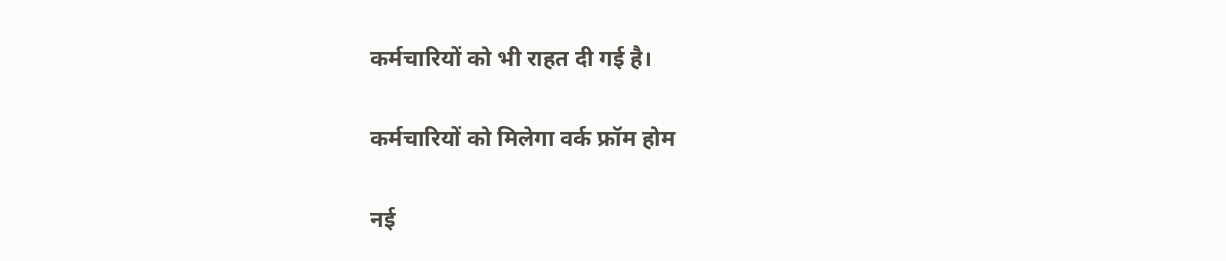कर्मचारियों को भी राहत दी गई है।

कर्मचारियों को मिलेगा वर्क फ्रॉम होम

नई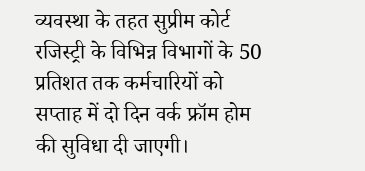व्यवस्था के तहत सुप्रीम कोर्ट रजिस्ट्री के विभिन्न विभागों के 50 प्रतिशत तक कर्मचारियों को सप्ताह में दो दिन वर्क फ्रॉम होम की सुविधा दी जाएगी।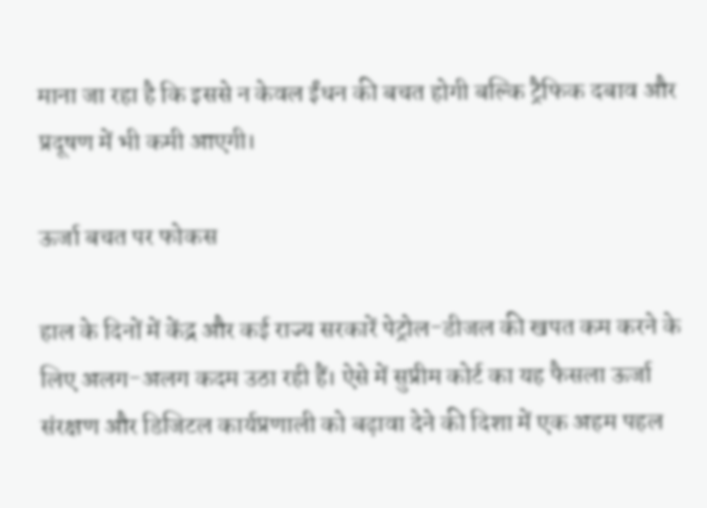माना जा रहा है कि इससे न केवल ईंधन की बचत होगी बल्कि ट्रैफिक दबाव और प्रदूषण में भी कमी आएगी।

ऊर्जा बचत पर फोकस

हाल के दिनों में केंद्र और कई राज्य सरकारें पेट्रोल-डीजल की खपत कम करने के लिए अलग-अलग कदम उठा रही हैं। ऐसे में सुप्रीम कोर्ट का यह फैसला ऊर्जा संरक्षण और डिजिटल कार्यप्रणाली को बढ़ावा देने की दिशा में एक अहम पहल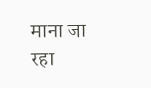माना जा रहा